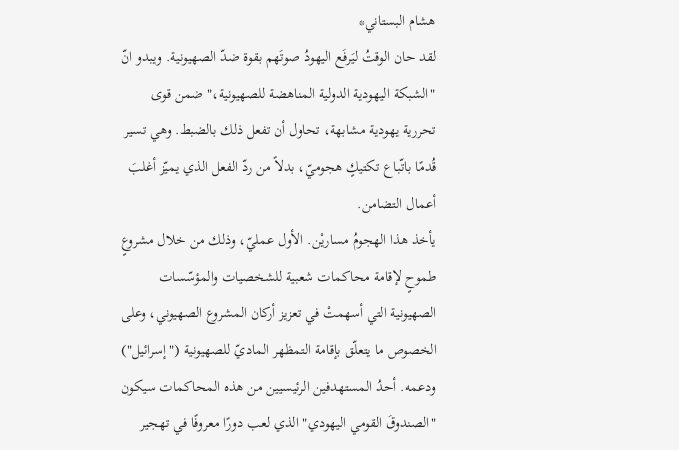هشام البستاني*
لقد حان الوقتُ ليَرفَع اليهودُ صوتَهم بقوة ضدّ الصهيونية. ويبدو انّ "الشبكة اليهودية الدولية المناهضة للصهيونية،" ضمن قوى تحررية يهودية مشابهة، تحاول أن تفعل ذلك بالضبط. وهي تسير قُدمًا باتّباع تكتيكٍ هجوميّ، بدلاً من ردّ الفعل الذي يميّز أغلبَ أعمال التضامن.
يأخذ هذا الهجومُ مساريْن. الأول عمليّ، وذلك من خلال مشروعٍ طموحٍ لإقامة محاكمات شعبية للشخصيات والمؤسّسات الصهيونية التي أسهمتْ في تعزيز أركان المشروع الصهيوني، وعلى الخصوص ما يتعلّق بإقامة التمظهر الماديّ للصهيونية ("إسرائيل") ودعمه. أحدُ المستهدفين الرئيسيين من هذه المحاكمات سيكون "الصندوقَ القومي اليهودي" الذي لعب دورًا معروفًا في تهجير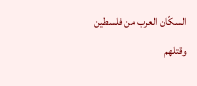السكّان العرب من فلسطين وقتلهم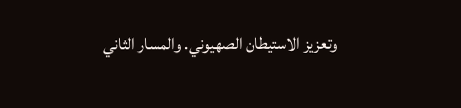وتعزيز الاستيطان الصهيوني. والمسار الثاني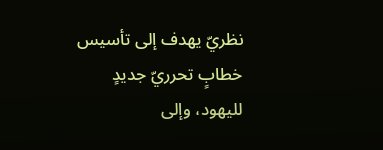نظريّ يهدف إلى تأسيس خطابٍ تحرريّ جديدٍ لليهود، وإلى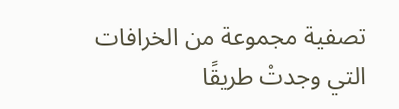تصفية مجموعة من الخرافات التي وجدتْ طريقًا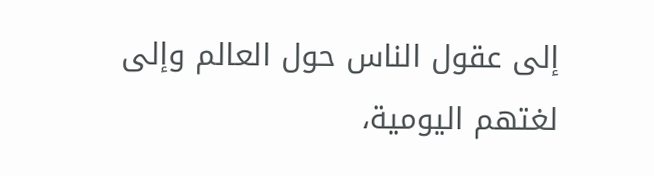إلى عقول الناس حول العالم وإلى لغتهم اليومية،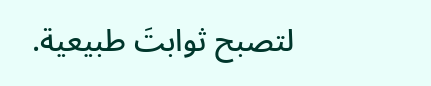لتصبح ثوابتَ طبيعية.